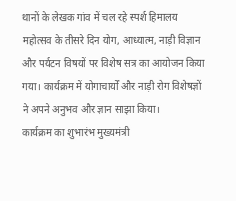थानों के लेखक गांव में चल रहे स्पर्श हिमालय महोत्सव के तीसरे दिन योग, आध्यात्म, नाड़ी विज्ञान और पर्यटन विषयों पर विशेष सत्र का आयोजन किया गया। कार्यक्रम में योगाचार्यों और नाड़ी रोग विशेषज्ञों ने अपने अनुभव और ज्ञान साझा किया।
कार्यक्रम का शुभारंभ मुख्यमंत्री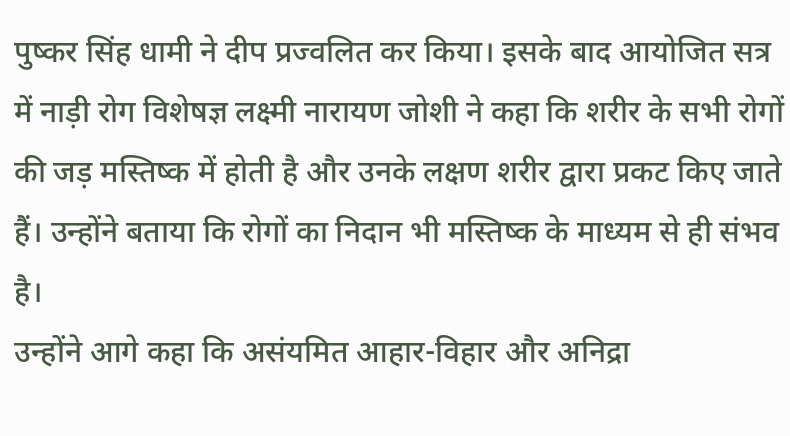पुष्कर सिंह धामी ने दीप प्रज्वलित कर किया। इसके बाद आयोजित सत्र में नाड़ी रोग विशेषज्ञ लक्ष्मी नारायण जोशी ने कहा कि शरीर के सभी रोगों की जड़ मस्तिष्क में होती है और उनके लक्षण शरीर द्वारा प्रकट किए जाते हैं। उन्होंने बताया कि रोगों का निदान भी मस्तिष्क के माध्यम से ही संभव है।
उन्होंने आगे कहा कि असंयमित आहार-विहार और अनिद्रा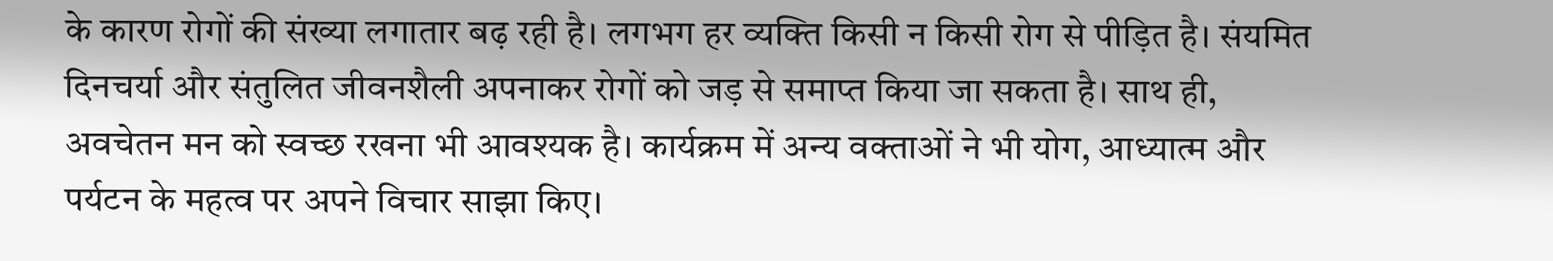के कारण रोगों की संख्या लगातार बढ़ रही है। लगभग हर व्यक्ति किसी न किसी रोग से पीड़ित है। संयमित दिनचर्या और संतुलित जीवनशैली अपनाकर रोगों को जड़ से समाप्त किया जा सकता है। साथ ही, अवचेतन मन को स्वच्छ रखना भी आवश्यक है। कार्यक्रम में अन्य वक्ताओं ने भी योग, आध्यात्म और पर्यटन के महत्व पर अपने विचार साझा किए।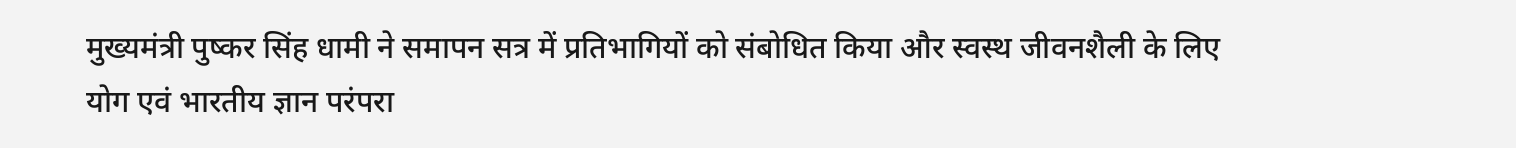मुख्यमंत्री पुष्कर सिंह धामी ने समापन सत्र में प्रतिभागियों को संबोधित किया और स्वस्थ जीवनशैली के लिए योग एवं भारतीय ज्ञान परंपरा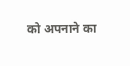को अपनाने का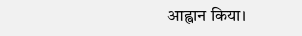आह्वान किया।